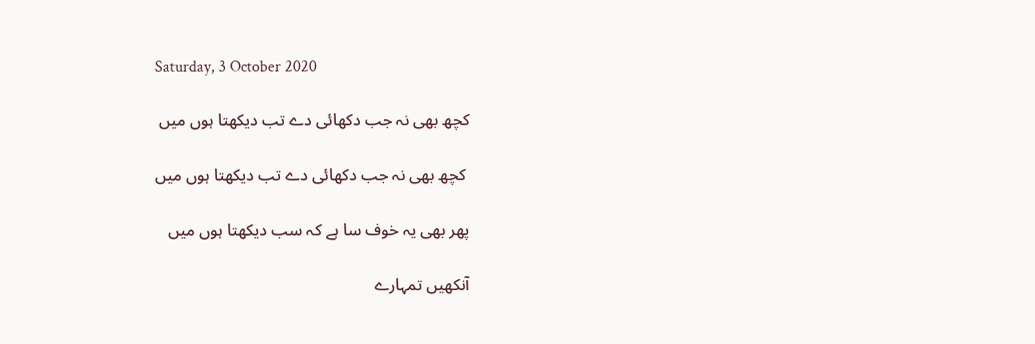Saturday, 3 October 2020

کچھ بھی نہ جب دکھائی دے تب دیکھتا ہوں میں

 کچھ بھی نہ جب دکھائی دے تب دیکھتا ہوں میں

پھر بھی یہ خوف سا ہے کہ سب دیکھتا ہوں میں

آنکھیں تمہارے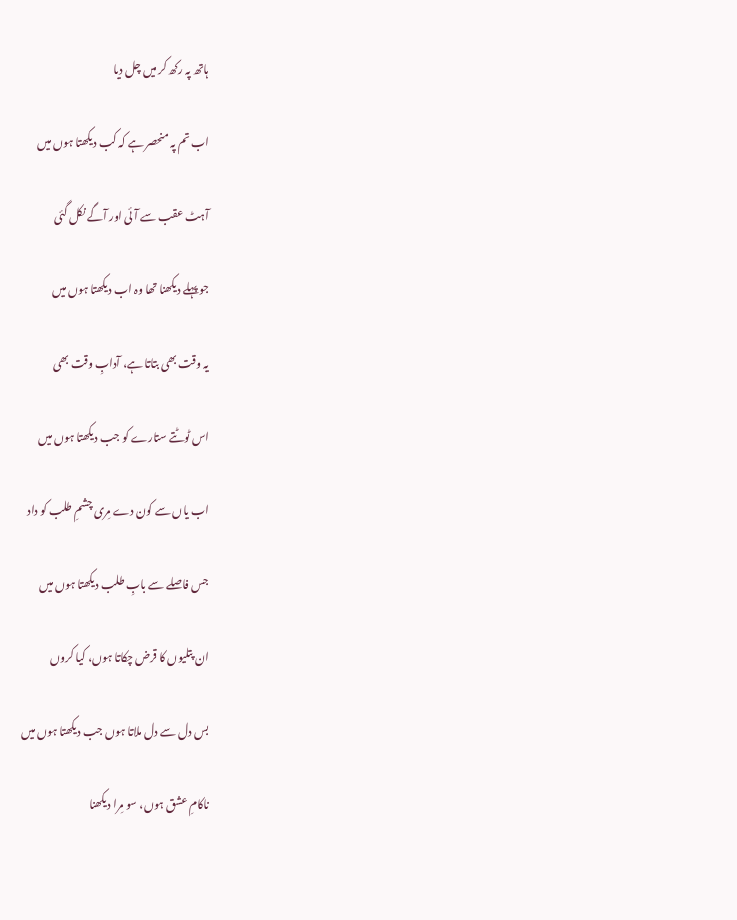ہاتھ پہ رکھ کر میں چل دیا

اب تم پہ منحصر ہے کہ کب دیکھتا ہوں میں

آہٹ عقب سے آئی اور آگے نکل گئی

جو پہلے دیکھنا تھا وہ اب دیکھتا ہوں میں

یہ وقت بھی بتاتا ہے، آدابِ وقت بھی

اس ٹوٹتے ستارے کو جب دیکھتا ہوں میں

اب یاں سے کون دے مِری چشمِ طلب کو داد

جس فاصلے سے بابِ طلب دیکھتا ہوں میں

ان پتلیوں کا قرض چکاتا ہوں، کیا کروں

بس دل سے دل ملاتا ہوں جب دیکھتا ہوں میں

ناکامِ عشق ہوں، سو مِرا دیکھنا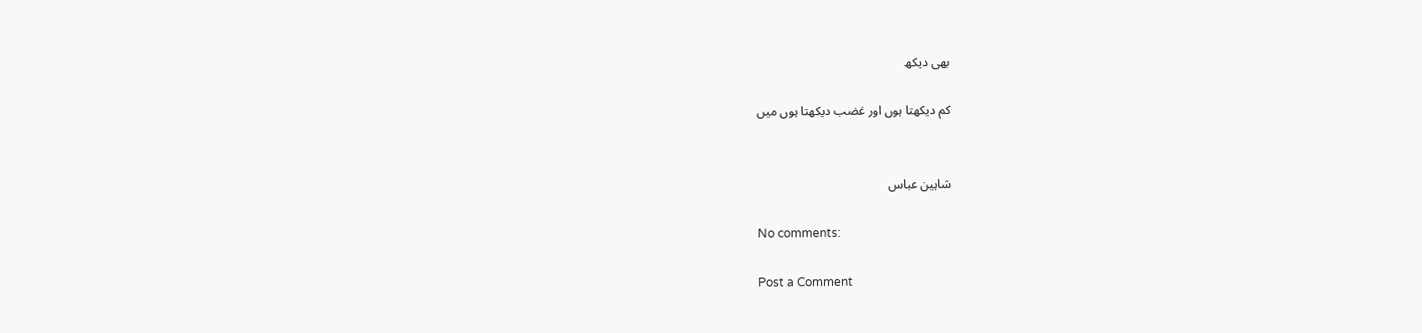بھی دیکھ

کم دیکھتا ہوں اور غضب دیکھتا ہوں میں


شاہین عباس

No comments:

Post a Comment